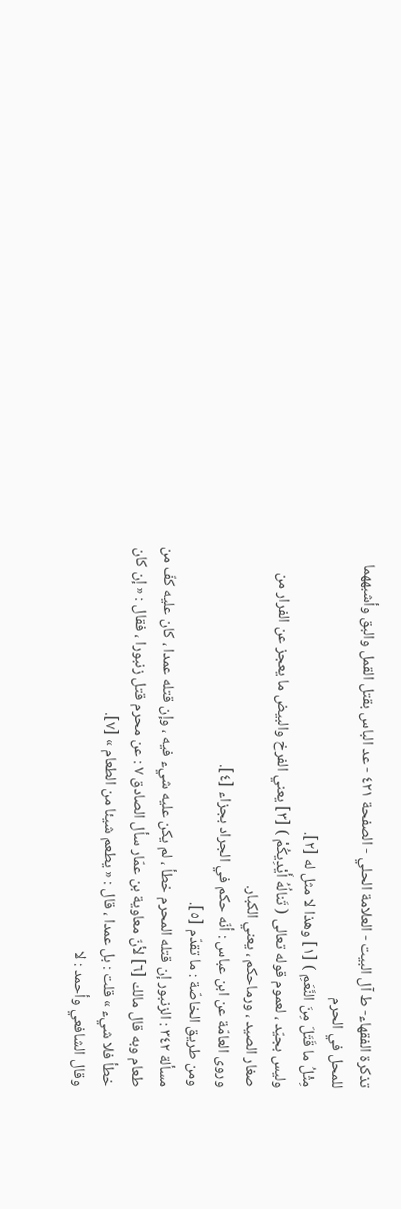تذكرة الفقهاء- ط آل البيت - العلامة الحلي - الصفحة ٤٢١ - عد الباس بقتل القمل والبق وأشبههما للمحل في الحرم
مِثْلُ ما قَتَلَ مِنَ النَّعَمِ ) [١] وهذا لا مثل له [٢].
وليس بجيّد ، لعموم قوله تعالى ( تَنالُهُ أَيْدِيكُمْ ) [٣] يعني الفرخ والبيض ما يعجز عن الفرار من صغار الصيد ، ورماحكم ، يعني الكبار.
وروى العامّة عن ابن عباس : أنّه حكم في الجراد بجزاء [٤].
ومن طريق الخاصّة : ما تقدّم [٥].
مسألة ٣٤٢ : الزنبور إن قتله المحرم خطأ ، لم يكن عليه شيء فيه ، وإن قتله عمدا ، كان عليه كفّ من طعام وبه قال مالك [٦] لأنّ معاوية بن عمّار سأل الصادق ٧ : عن محرم قتل زنبورا ، فقال : « إن كان خطأ فلا شيء » قلت : بل عمدا ، قال : « يطعم شيئا من الطعام » [٧].
وقال الشافعي وأحمد : لا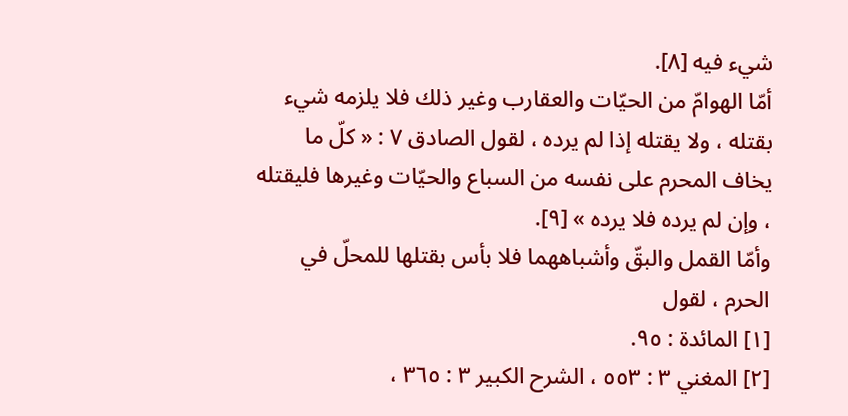شيء فيه [٨].
أمّا الهوامّ من الحيّات والعقارب وغير ذلك فلا يلزمه شيء بقتله ، ولا يقتله إذا لم يرده ، لقول الصادق ٧ : « كلّ ما يخاف المحرم على نفسه من السباع والحيّات وغيرها فليقتله ، وإن لم يرده فلا يرده » [٩].
وأمّا القمل والبقّ وأشباههما فلا بأس بقتلها للمحلّ في الحرم ، لقول
[١] المائدة : ٩٥.
[٢] المغني ٣ : ٥٥٣ ، الشرح الكبير ٣ : ٣٦٥ ،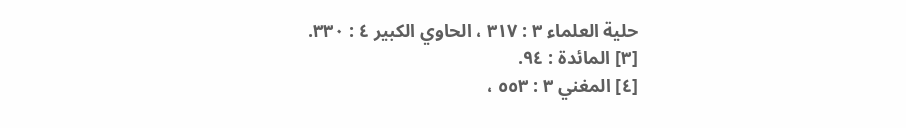حلية العلماء ٣ : ٣١٧ ، الحاوي الكبير ٤ : ٣٣٠.
[٣] المائدة : ٩٤.
[٤] المغني ٣ : ٥٥٣ ،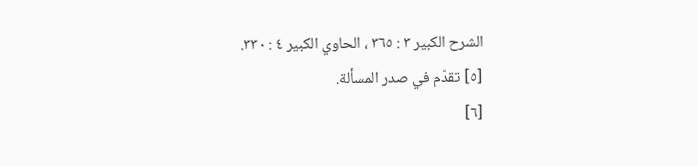الشرح الكبير ٣ : ٣٦٥ ، الحاوي الكبير ٤ : ٣٣٠.
[٥] تقدّم في صدر المسألة.
[٦]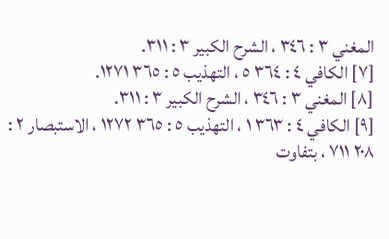المغني ٣ : ٣٤٦ ، الشرح الكبير ٣ : ٣١١.
[٧] الكافي ٤ : ٣٦٤ ٥ ، التهذيب ٥ : ٣٦٥ ١٢٧١.
[٨] المغني ٣ : ٣٤٦ ، الشرح الكبير ٣ : ٣١١.
[٩] الكافي ٤ : ٣٦٣ ١ ، التهذيب ٥ : ٣٦٥ ١٢٧٢ ، الاستبصار ٢ : ٢٠٨ ٧١١ ، بتفاوت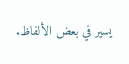يسير في بعض الألفاظ.